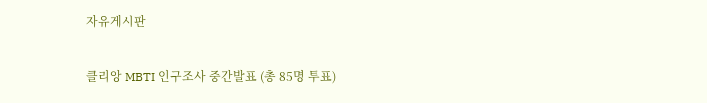자유게시판

클리앙 MBTI 인구조사 중간발표 (총 85명 투표)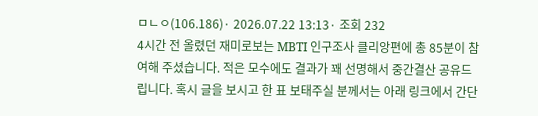ㅁㄴㅇ(106.186)· 2026.07.22 13:13· 조회 232
4시간 전 올렸던 재미로보는 MBTI 인구조사 클리앙편에 총 85분이 참여해 주셨습니다. 적은 모수에도 결과가 꽤 선명해서 중간결산 공유드립니다. 혹시 글을 보시고 한 표 보태주실 분께서는 아래 링크에서 간단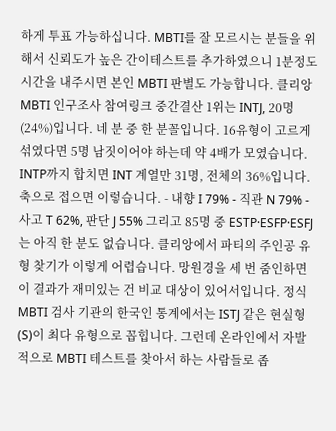하게 투표 가능하십니다. MBTI를 잘 모르시는 분들을 위해서 신뢰도가 높은 간이테스트를 추가하였으니 1분정도 시간을 내주시면 본인 MBTI 판별도 가능합니다. 클리앙 MBTI 인구조사 참여링크 중간결산 1위는 INTJ, 20명(24%)입니다. 네 분 중 한 분꼴입니다. 16유형이 고르게 섞였다면 5명 남짓이어야 하는데 약 4배가 모였습니다. INTP까지 합치면 INT 계열만 31명, 전체의 36%입니다. 축으로 접으면 이렇습니다. - 내향 I 79% - 직관 N 79% - 사고 T 62%, 판단 J 55% 그리고 85명 중 ESTP·ESFP·ESFJ는 아직 한 분도 없습니다. 클리앙에서 파티의 주인공 유형 찾기가 이렇게 어렵습니다. 망원경을 세 번 줌인하면 이 결과가 재미있는 건 비교 대상이 있어서입니다. 정식 MBTI 검사 기관의 한국인 통계에서는 ISTJ 같은 현실형(S)이 최다 유형으로 꼽힙니다. 그런데 온라인에서 자발적으로 MBTI 테스트를 찾아서 하는 사람들로 좁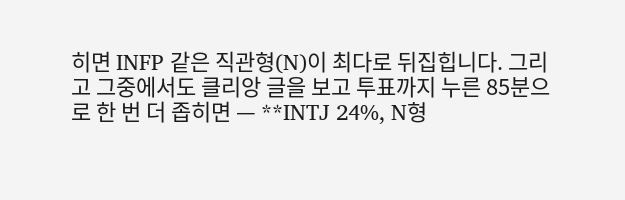히면 INFP 같은 직관형(N)이 최다로 뒤집힙니다. 그리고 그중에서도 클리앙 글을 보고 투표까지 누른 85분으로 한 번 더 좁히면 — **INTJ 24%, N형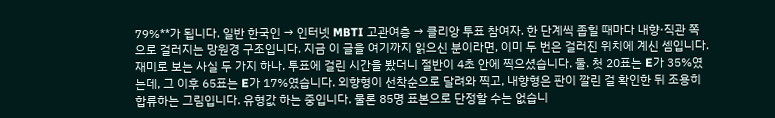79%**가 됩니다. 일반 한국인 → 인터넷 MBTI 고관여층 → 클리앙 투표 참여자. 한 단계씩 좁힐 때마다 내향·직관 쪽으로 걸러지는 망원경 구조입니다. 지금 이 글을 여기까지 읽으신 분이라면, 이미 두 번은 걸러진 위치에 계신 셈입니다. 재미로 보는 사실 두 가지 하나. 투표에 걸린 시간을 봤더니 절반이 4초 안에 찍으셨습니다. 둘. 첫 20표는 E가 35%였는데, 그 이후 65표는 E가 17%였습니다. 외향형이 선착순으로 달려와 찍고, 내향형은 판이 깔린 걸 확인한 뒤 조용히 합류하는 그림입니다. 유형값 하는 중입니다. 물론 85명 표본으로 단정할 수는 없습니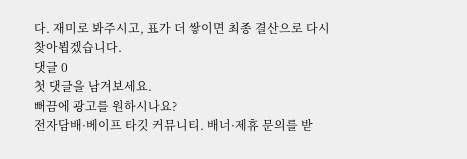다. 재미로 봐주시고, 표가 더 쌓이면 최종 결산으로 다시 찾아뵙겠습니다.
댓글 0
첫 댓글을 남겨보세요.
뻐끔에 광고를 원하시나요?
전자담배·베이프 타깃 커뮤니티. 배너·제휴 문의를 받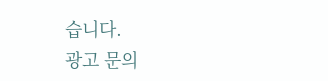습니다.
광고 문의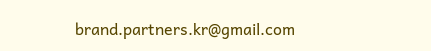brand.partners.kr@gmail.com